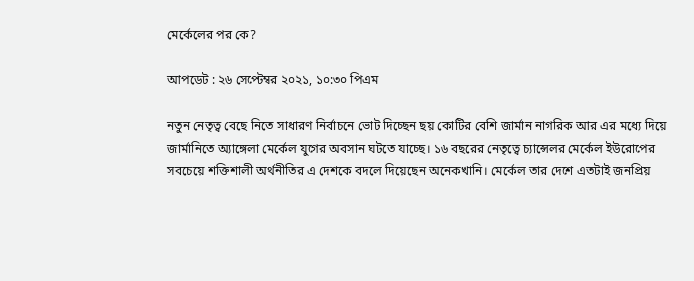মের্কেলের পর কে?

আপডেট : ২৬ সেপ্টেম্বর ২০২১, ১০:৩০ পিএম

নতুন নেতৃত্ব বেছে নিতে সাধারণ নির্বাচনে ভোট দিচ্ছেন ছয় কোটির বেশি জার্মান নাগরিক আর এর মধ্যে দিয়ে জার্মানিতে অ্যাঙ্গেলা মের্কেল যুগের অবসান ঘটতে যাচ্ছে। ১৬ বছরের নেতৃত্বে চ্যান্সেলর মের্কেল ইউরোপের সবচেয়ে শক্তিশালী অর্থনীতির এ দেশকে বদলে দিয়েছেন অনেকখানি। মের্কেল তার দেশে এতটাই জনপ্রিয়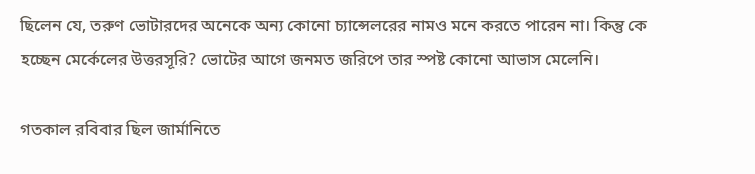ছিলেন যে, তরুণ ভোটারদের অনেকে অন্য কোনো চ্যান্সেলরের নামও মনে করতে পারেন না। কিন্তু কে হচ্ছেন মের্কেলের উত্তরসূরি? ভোটের আগে জনমত জরিপে তার স্পষ্ট কোনো আভাস মেলেনি।

গতকাল রবিবার ছিল জার্মানিতে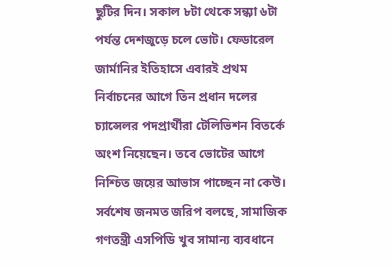ছুটির দিন। সকাল ৮টা থেকে সন্ধ্যা ৬টা পর্যন্ত দেশজুড়ে চলে ভোট। ফেডারেল জার্মানির ইতিহাসে এবারই প্রথম নির্বাচনের আগে তিন প্রধান দলের চ্যান্সেলর পদপ্রার্থীরা টেলিভিশন বিতর্কে অংশ নিয়েছেন। তবে ভোটের আগে নিশ্চিত জয়ের আভাস পাচ্ছেন না কেউ। সর্বশেষ জনমত জরিপ বলছে, সামাজিক গণতন্ত্রী এসপিডি খুব সামান্য ব্যবধানে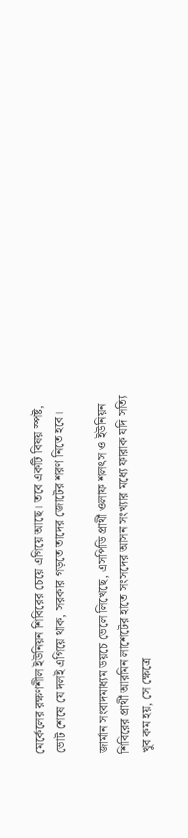মের্কেলের রক্ষণশীল ইউনিয়ন শিবিরের চেয়ে এগিয়ে আছে। তবে একটি বিষয় স্পষ্ট, ভোট শেষে যে দলই এগিয়ে থাক, সরকার গড়তে তাদের জোটের শরণ নিতে হবে।

জার্মান সংবাদমাধ্যম ডয়চে ভেলে লিখেছে, এসপিডি প্রার্থী ওলাফ শলৎস ও ইউনিয়ন শিবিরের প্রার্থী আরমিন লাশেটের হাতে সংসদের আসন সংখ্যার মধ্যে ফারাক যদি সত্যি খুব কম হয়, সে ক্ষেত্রে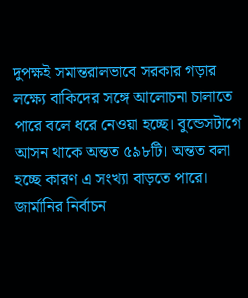দুপক্ষই সমান্তরালভাবে সরকার গড়ার লক্ষ্যে বাকিদের সঙ্গে আলোচনা চালাতে পারে বলে ধরে নেওয়া হচ্ছে। বুন্ডেসটাগে আসন থাকে অন্তত ৫৯৮টি। অন্তত বলা হচ্ছে কারণ এ সংখ্যা বাড়তে পারে। জার্মানির নির্বাচন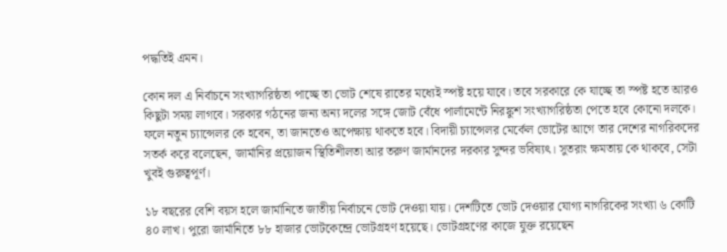পদ্ধতিই এমন।

কোন দল এ নির্বাচনে সংখ্যাগরিষ্ঠতা পাচ্ছে তা ভোট শেষে রাতের মধ্যেই স্পষ্ট হয়ে যাবে। তবে সরকারে কে যাচ্ছে তা স্পষ্ট হতে আরও কিছুটা সময় লাগবে। সরকার গঠনের জন্য অন্য দলের সঙ্গে জোট বেঁধে পার্লামেন্টে নিরঙ্কুশ সংখ্যাগরিষ্ঠতা পেতে হবে কোনো দলকে। ফলে নতুন চ্যান্সেলর কে হবেন, তা জানতেও অপেক্ষায় থাকতে হবে। বিদায়ী চ্যান্সেলর মের্কেল ভোটের আগে তার দেশের নাগরিকদের সতর্ক করে বলেছেন, জার্মানির প্রয়োজন স্থিতিশীলতা আর তরুণ জার্মানদের দরকার সুন্দর ভবিষ্যৎ। সুতরাং ক্ষমতায় কে থাকবে, সেটা খুবই গুরুত্বপূর্ণ।

১৮ বছরের বেশি বয়স হলে জার্মানিতে জাতীয় নির্বাচনে ভোট দেওয়া যায়। দেশটিতে ভোট দেওয়ার যোগ্য নাগরিকের সংখ্যা ৬ কোটি ৪০ লাখ। পুরো জার্মানিতে ৮৮ হাজার ভোটকেন্দ্রে ভোটগ্রহণ হয়েছে। ভোটগ্রহণের কাজে যুক্ত রয়েছেন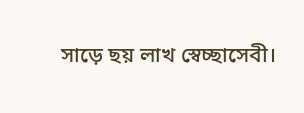সাড়ে ছয় লাখ স্বেচ্ছাসেবী।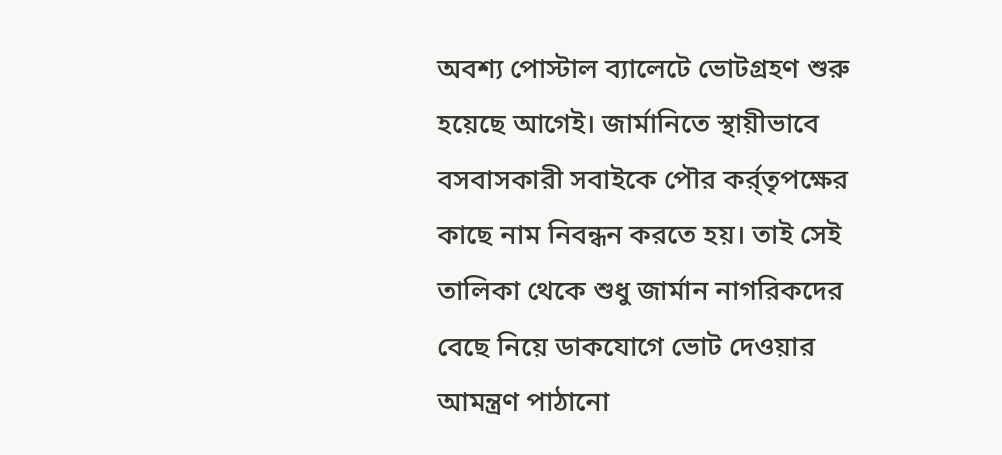অবশ্য পোস্টাল ব্যালেটে ভোটগ্রহণ শুরু হয়েছে আগেই। জার্মানিতে স্থায়ীভাবে বসবাসকারী সবাইকে পৌর কর্র্তৃপক্ষের কাছে নাম নিবন্ধন করতে হয়। তাই সেই তালিকা থেকে শুধু জার্মান নাগরিকদের বেছে নিয়ে ডাকযোগে ভোট দেওয়ার আমন্ত্রণ পাঠানো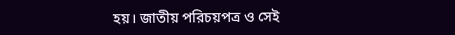হয়। জাতীয় পরিচয়পত্র ও সেই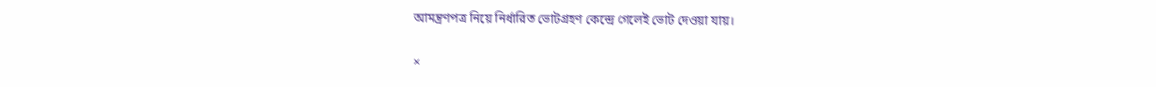আমন্ত্রণপত্র নিয়ে নির্ধারিত ভোটগ্রহণ কেন্দ্রে গেলেই ভোট দেওয়া যায়।

×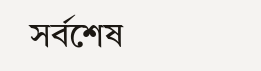সর্বশেষ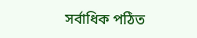সর্বাধিক পঠিত